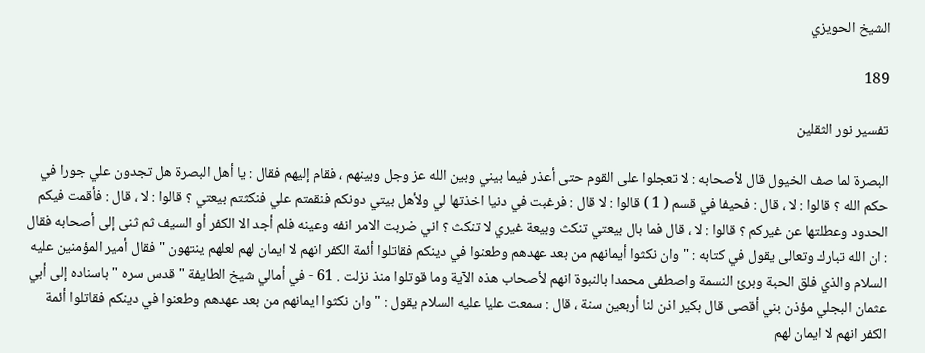الشيخ الحويزي

189

تفسير نور الثقلين

البصرة لما صف الخيول قال لأصحابه : لا تعجلوا على القوم حتى أعذر فيما بيني وبين الله عز وجل وبينهم ، فقام إليهم فقال : يا أهل البصرة هل تجدون علي جورا في حكم الله ؟ قالوا : لا ، قال : فحيفا في قسم ( 1 ) قالوا : لا قال : فرغبت في دنيا اخذتها لي ولأهل بيتي دونكم فنقمتم علي فنكثتم بيعتي ؟ قالوا : لا ، قال : فأقمت فيكم الحدود وعطلتها عن غيركم ؟ قالوا : لا ، قال فما بال بيعتي تنكث وبيعة غيري لا تنكث ؟ اني ضربت الامر انفه وعينه فلم أجد الا الكفر أو السيف ثم ثنى إلى أصحابه فقال : ان الله تبارك وتعالى يقول في كتابه : " وان نكثوا أيمانهم من بعد عهدهم وطعنوا في دينكم فقاتلوا أئمة الكفر انهم لا ايمان لهم لعلهم ينتهون " فقال أمير المؤمنين عليه السلام والذي فلق الحبة وبرئ النسمة واصطفى محمدا بالنبوة انهم لأصحاب هذه الآية وما قوتلوا منذ نزلت . 61 - في أمالي شيخ الطايفة " قدس سره " باسناده إلى أبي عثمان البجلي مؤذن بني أقصى قال بكير اذن لنا أربعين سنة ، قال : سمعت عليا عليه السلام يقول : " وان نكثوا ايمانهم من بعد عهدهم وطعنوا في دينكم فقاتلوا أئمة الكفر انهم لا ايمان لهم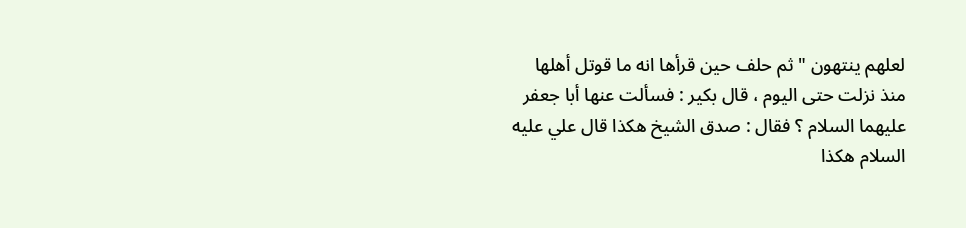لعلهم ينتهون " ثم حلف حين قرأها انه ما قوتل أهلها منذ نزلت حتى اليوم ، قال بكير : فسألت عنها أبا جعفر عليهما السلام ؟ فقال : صدق الشيخ هكذا قال علي عليه السلام هكذا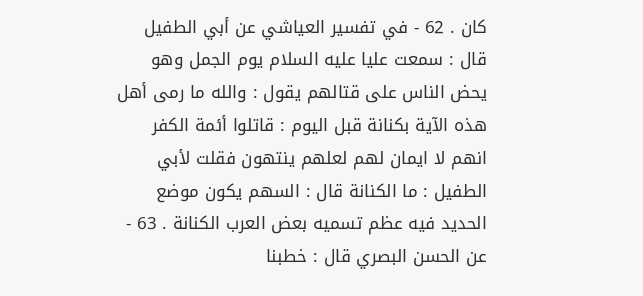كان . 62 - في تفسير العياشي عن أبي الطفيل قال : سمعت عليا عليه السلام يوم الجمل وهو يحض الناس على قتالهم يقول : والله ما رمى أهل هذه الآية بكنانة قبل اليوم : قاتلوا أئمة الكفر انهم لا ايمان لهم لعلهم ينتهون فقلت لأبي الطفيل : ما الكنانة قال : السهم يكون موضع الحديد فيه عظم تسميه بعض العرب الكنانة . 63 - عن الحسن البصري قال : خطبنا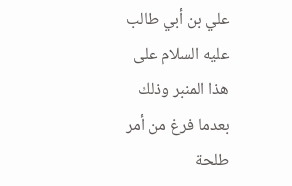علي بن أبي طالب عليه السلام على هذا المنبر وذلك بعدما فرغ من أمر طلحة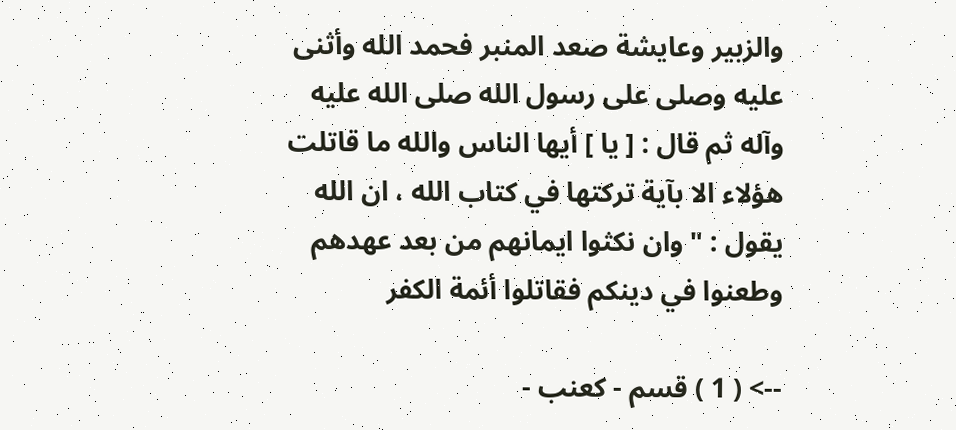والزبير وعايشة صعد المنبر فحمد الله وأثنى عليه وصلى على رسول الله صلى الله عليه وآله ثم قال : [ يا ] أيها الناس والله ما قاتلت هؤلاء الا بآية تركتها في كتاب الله ، ان الله يقول : " وان نكثوا ايمانهم من بعد عهدهم وطعنوا في دينكم فقاتلوا أئمة الكفر

--> ( 1 ) قسم - كعنب -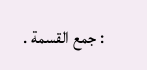: جمع القسمة .